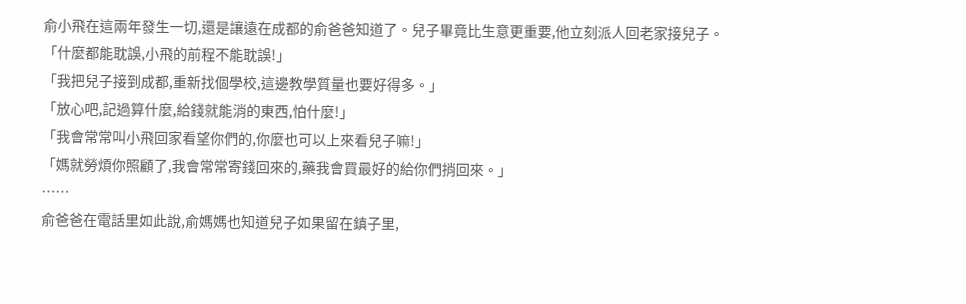俞小飛在這兩年發生一切,還是讓遠在成都的俞爸爸知道了。兒子畢竟比生意更重要,他立刻派人回老家接兒子。
「什麼都能耽誤,小飛的前程不能耽誤!」
「我把兒子接到成都,重新找個學校,這邊教學質量也要好得多。」
「放心吧,記過算什麼,給錢就能消的東西,怕什麼!」
「我會常常叫小飛回家看望你們的,你麼也可以上來看兒子嘛!」
「媽就勞煩你照顧了,我會常常寄錢回來的,藥我會買最好的給你們捎回來。」
……
俞爸爸在電話里如此說,俞媽媽也知道兒子如果留在鎮子里,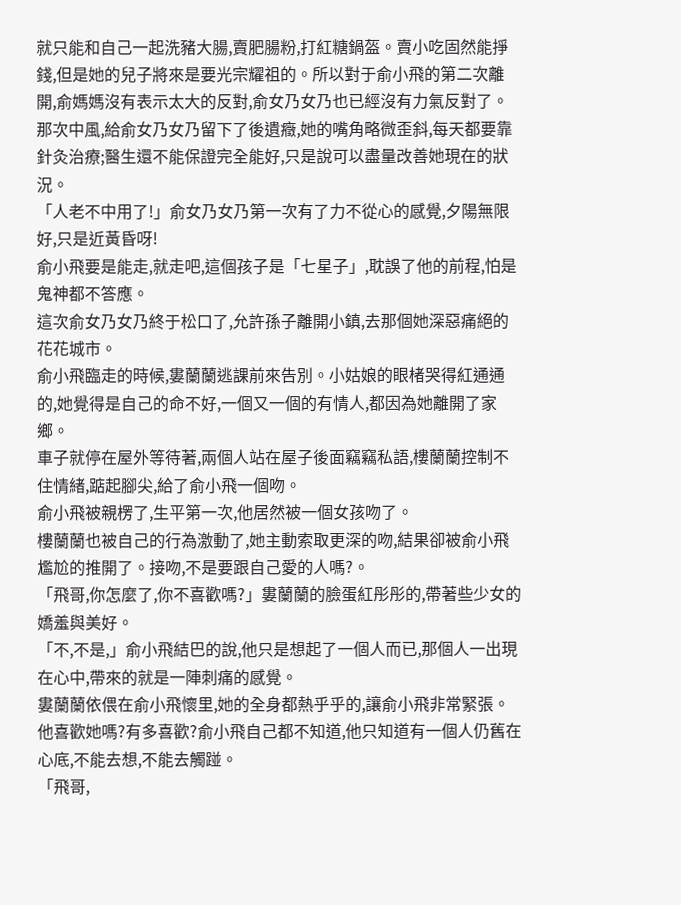就只能和自己一起洗豬大腸,賣肥腸粉,打紅糖鍋盔。賣小吃固然能掙錢,但是她的兒子將來是要光宗耀祖的。所以對于俞小飛的第二次離開,俞媽媽沒有表示太大的反對,俞女乃女乃也已經沒有力氣反對了。
那次中風,給俞女乃女乃留下了後遺癥,她的嘴角略微歪斜,每天都要靠針灸治療;醫生還不能保證完全能好,只是說可以盡量改善她現在的狀況。
「人老不中用了!」俞女乃女乃第一次有了力不從心的感覺,夕陽無限好,只是近黃昏呀!
俞小飛要是能走,就走吧,這個孩子是「七星子」,耽誤了他的前程,怕是鬼神都不答應。
這次俞女乃女乃終于松口了,允許孫子離開小鎮,去那個她深惡痛絕的花花城市。
俞小飛臨走的時候,婁蘭蘭逃課前來告別。小姑娘的眼楮哭得紅通通的,她覺得是自己的命不好,一個又一個的有情人,都因為她離開了家鄉。
車子就停在屋外等待著,兩個人站在屋子後面竊竊私語,樓蘭蘭控制不住情緒,踮起腳尖,給了俞小飛一個吻。
俞小飛被親楞了,生平第一次,他居然被一個女孩吻了。
樓蘭蘭也被自己的行為激動了,她主動索取更深的吻,結果卻被俞小飛尷尬的推開了。接吻,不是要跟自己愛的人嗎?。
「飛哥,你怎麼了,你不喜歡嗎?」婁蘭蘭的臉蛋紅彤彤的,帶著些少女的嬌羞與美好。
「不,不是,」俞小飛結巴的說,他只是想起了一個人而已,那個人一出現在心中,帶來的就是一陣刺痛的感覺。
婁蘭蘭依偎在俞小飛懷里,她的全身都熱乎乎的,讓俞小飛非常緊張。
他喜歡她嗎?有多喜歡?俞小飛自己都不知道,他只知道有一個人仍舊在心底,不能去想,不能去觸踫。
「飛哥,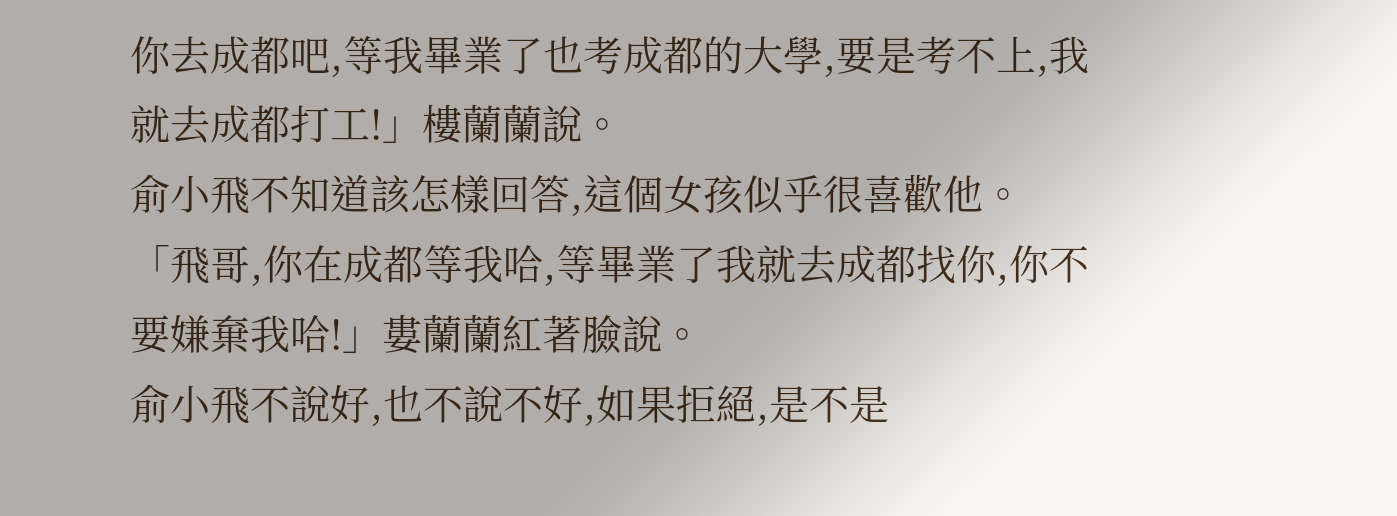你去成都吧,等我畢業了也考成都的大學,要是考不上,我就去成都打工!」樓蘭蘭說。
俞小飛不知道該怎樣回答,這個女孩似乎很喜歡他。
「飛哥,你在成都等我哈,等畢業了我就去成都找你,你不要嫌棄我哈!」婁蘭蘭紅著臉說。
俞小飛不說好,也不說不好,如果拒絕,是不是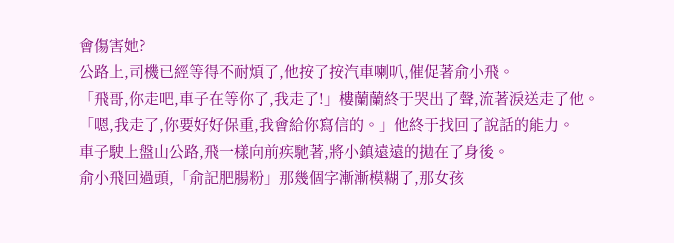會傷害她?
公路上,司機已經等得不耐煩了,他按了按汽車喇叭,催促著俞小飛。
「飛哥,你走吧,車子在等你了,我走了!」樓蘭蘭終于哭出了聲,流著淚送走了他。
「嗯,我走了,你要好好保重,我會給你寫信的。」他終于找回了說話的能力。
車子駛上盤山公路,飛一樣向前疾馳著,將小鎮遠遠的拋在了身後。
俞小飛回過頭,「俞記肥腸粉」那幾個字漸漸模糊了,那女孩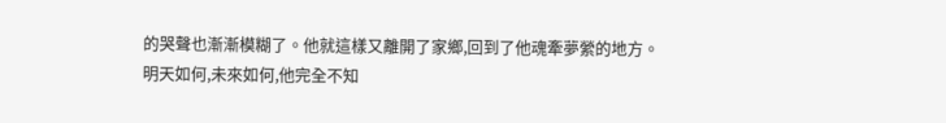的哭聲也漸漸模糊了。他就這樣又離開了家鄉,回到了他魂牽夢縈的地方。
明天如何,未來如何,他完全不知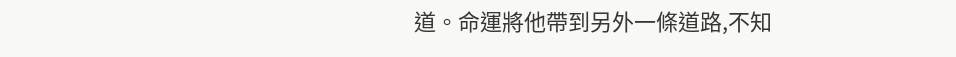道。命運將他帶到另外一條道路,不知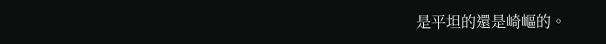是平坦的還是崎嶇的。